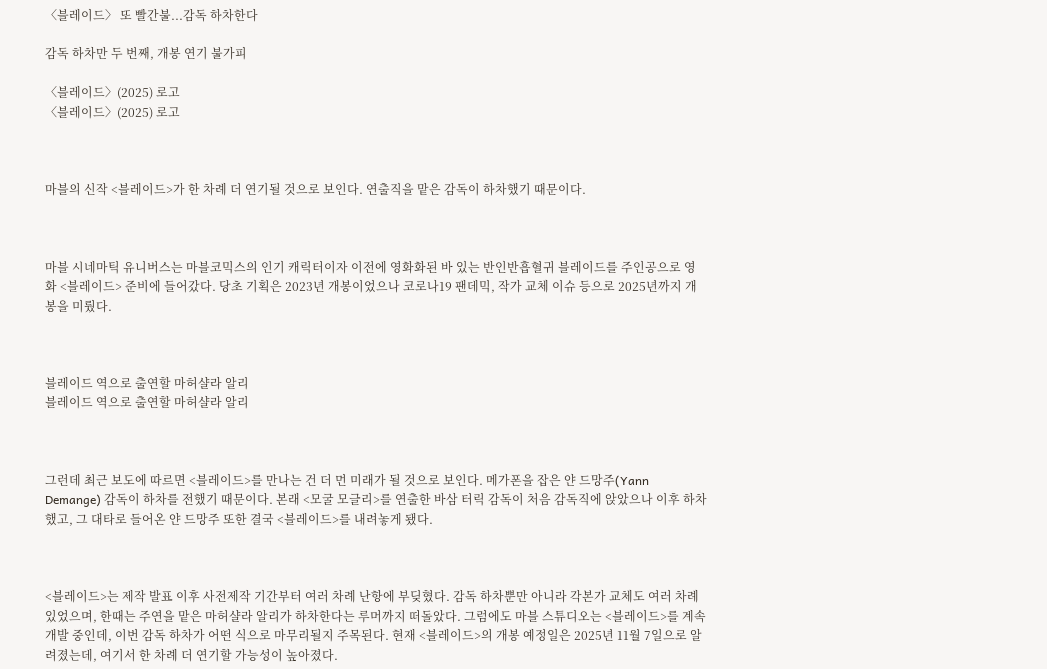〈블레이드〉 또 빨간불...감독 하차한다

감독 하차만 두 번째, 개봉 연기 불가피

〈블레이드〉(2025) 로고
〈블레이드〉(2025) 로고



마블의 신작 <블레이드>가 한 차례 더 연기될 것으로 보인다. 연출직을 맡은 감독이 하차했기 때문이다.



마블 시네마틱 유니버스는 마블코믹스의 인기 캐릭터이자 이전에 영화화된 바 있는 반인반흡혈귀 블레이드를 주인공으로 영화 <블레이드> 준비에 들어갔다. 당초 기획은 2023년 개봉이었으나 코로나19 팬데믹, 작가 교체 이슈 등으로 2025년까지 개봉을 미뤘다.



블레이드 역으로 출연할 마허샬라 알리
블레이드 역으로 출연할 마허샬라 알리



그런데 최근 보도에 따르면 <블레이드>를 만나는 건 더 먼 미래가 될 것으로 보인다. 메가폰을 잡은 얀 드망주(Yann Demange) 감독이 하차를 전했기 때문이다. 본래 <모굴 모글리>를 연출한 바삼 터릭 감독이 처음 감독직에 앉았으나 이후 하차했고, 그 대타로 들어온 얀 드망주 또한 결국 <블레이드>를 내려놓게 됐다.



<블레이드>는 제작 발표 이후 사전제작 기간부터 여러 차례 난항에 부딪혔다. 감독 하차뿐만 아니라 각본가 교체도 여러 차례 있었으며, 한때는 주연을 맡은 마허샬라 알리가 하차한다는 루머까지 떠돌았다. 그럼에도 마블 스튜디오는 <블레이드>를 계속 개발 중인데, 이번 감독 하차가 어떤 식으로 마무리될지 주목된다. 현재 <블레이드>의 개봉 예정일은 2025년 11월 7일으로 알려졌는데, 여기서 한 차례 더 연기할 가능성이 높아졌다.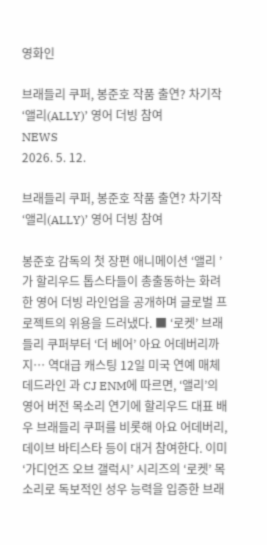영화인

브래들리 쿠퍼, 봉준호 작품 출연? 차기작 ‘앨리(ALLY)’ 영어 더빙 참여
NEWS
2026. 5. 12.

브래들리 쿠퍼, 봉준호 작품 출연? 차기작 ‘앨리(ALLY)’ 영어 더빙 참여

봉준호 감독의 첫 장편 애니메이션 ‘앨리 ’가 할리우드 톱스타들이 총출동하는 화려한 영어 더빙 라인업을 공개하며 글로벌 프로젝트의 위용을 드러냈다. ■ ‘로켓’ 브래들리 쿠퍼부터 ‘더 베어’ 아요 어데버리까지… 역대급 캐스팅 12일 미국 연예 매체 데드라인 과 CJ ENM에 따르면, ‘앨리’의 영어 버전 목소리 연기에 할리우드 대표 배우 브래들리 쿠퍼를 비롯해 아요 어데버리, 데이브 바티스타 등이 대거 참여한다. 이미 ‘가디언즈 오브 갤럭시’ 시리즈의 ‘로켓’ 목소리로 독보적인 성우 능력을 입증한 브래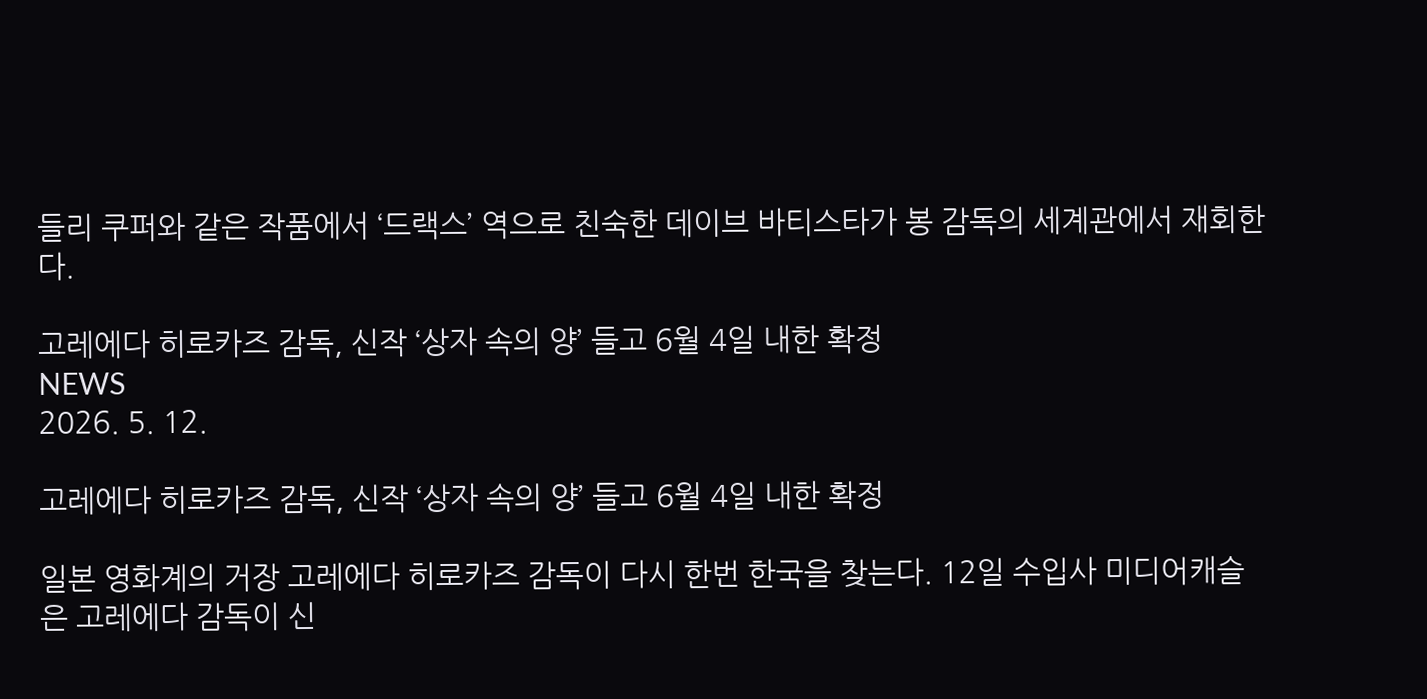들리 쿠퍼와 같은 작품에서 ‘드랙스’ 역으로 친숙한 데이브 바티스타가 봉 감독의 세계관에서 재회한다.

고레에다 히로카즈 감독, 신작 ‘상자 속의 양’ 들고 6월 4일 내한 확정
NEWS
2026. 5. 12.

고레에다 히로카즈 감독, 신작 ‘상자 속의 양’ 들고 6월 4일 내한 확정

일본 영화계의 거장 고레에다 히로카즈 감독이 다시 한번 한국을 찾는다. 12일 수입사 미디어캐슬은 고레에다 감독이 신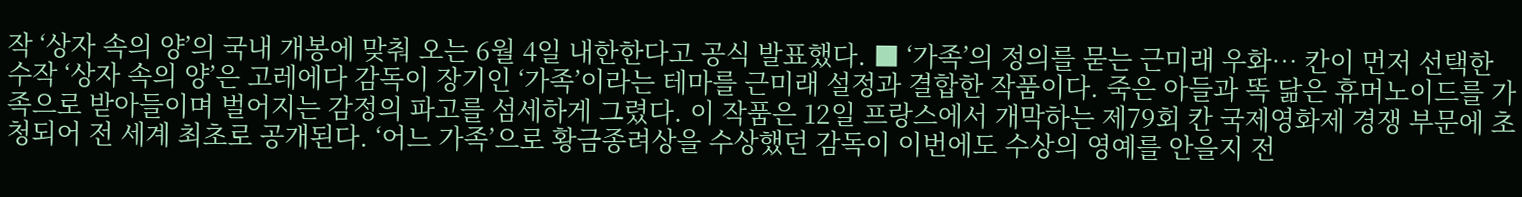작 ‘상자 속의 양’의 국내 개봉에 맞춰 오는 6월 4일 내한한다고 공식 발표했다. ■ ‘가족’의 정의를 묻는 근미래 우화… 칸이 먼저 선택한 수작 ‘상자 속의 양’은 고레에다 감독이 장기인 ‘가족’이라는 테마를 근미래 설정과 결합한 작품이다. 죽은 아들과 똑 닮은 휴머노이드를 가족으로 받아들이며 벌어지는 감정의 파고를 섬세하게 그렸다. 이 작품은 12일 프랑스에서 개막하는 제79회 칸 국제영화제 경쟁 부문에 초청되어 전 세계 최초로 공개된다. ‘어느 가족’으로 황금종려상을 수상했던 감독이 이번에도 수상의 영예를 안을지 전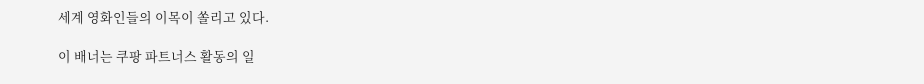세계 영화인들의 이목이 쏠리고 있다.

이 배너는 쿠팡 파트너스 활동의 일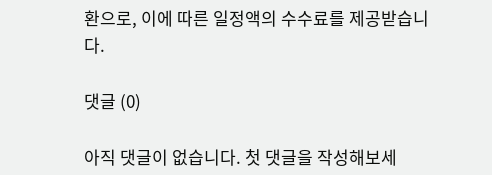환으로, 이에 따른 일정액의 수수료를 제공받습니다.

댓글 (0)

아직 댓글이 없습니다. 첫 댓글을 작성해보세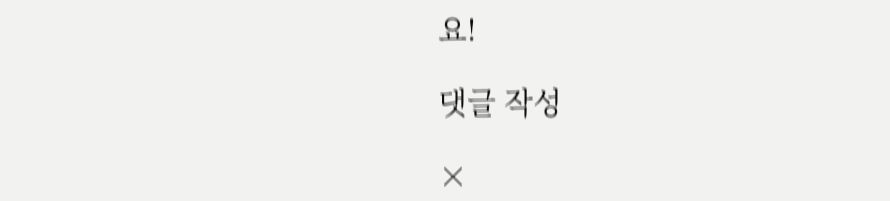요!

댓글 작성

×